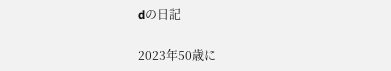dの日記

2023年50歳に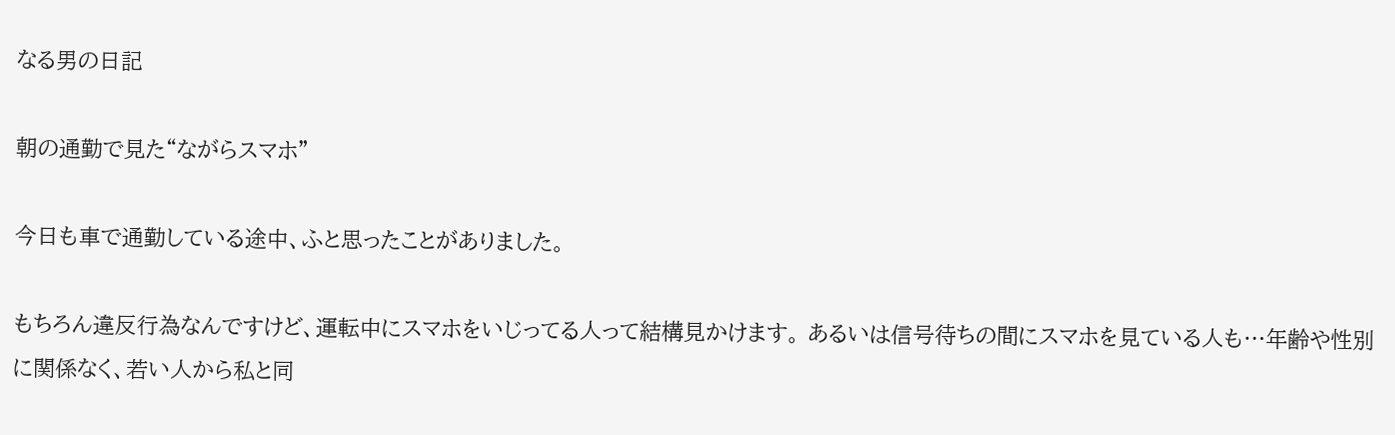なる男の日記

朝の通勤で見た“ながらスマホ”

今日も車で通勤している途中、ふと思ったことがありました。

もちろん違反行為なんですけど、運転中にスマホをいじってる人って結構見かけます。 あるいは信号待ちの間にスマホを見ている人も…年齢や性別に関係なく、若い人から私と同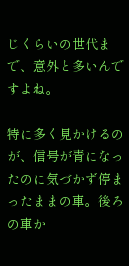じくらいの世代まで、意外と多いんですよね。

特に多く見かけるのが、信号が青になったのに気づかず停まったままの車。後ろの車か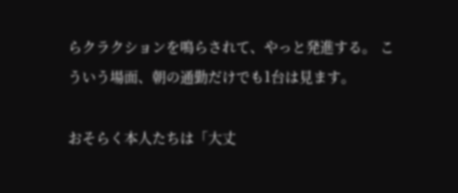らクラクションを鳴らされて、やっと発進する。 こういう場面、朝の通勤だけでも1台は見ます。

おそらく本人たちは「大丈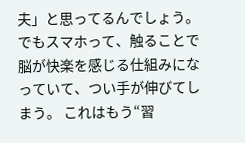夫」と思ってるんでしょう。でもスマホって、触ることで脳が快楽を感じる仕組みになっていて、つい手が伸びてしまう。 これはもう“習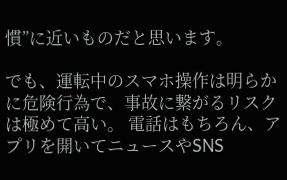慣”に近いものだと思います。

でも、運転中のスマホ操作は明らかに危険行為で、事故に繋がるリスクは極めて高い。 電話はもちろん、アプリを開いてニュースやSNS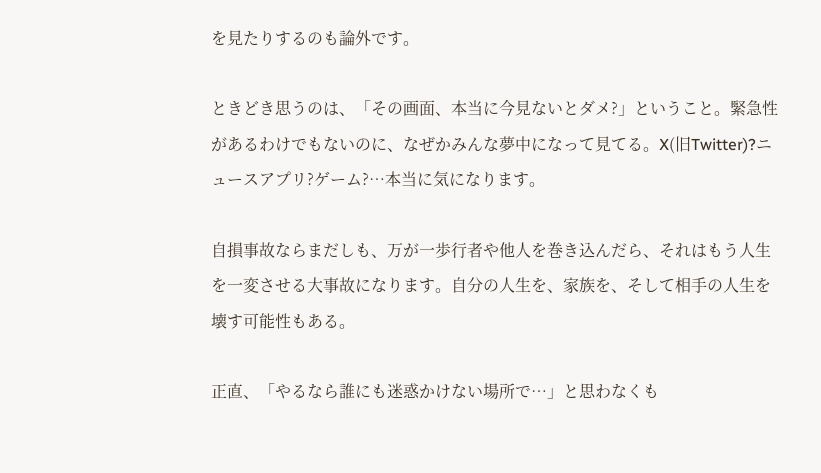を見たりするのも論外です。

ときどき思うのは、「その画面、本当に今見ないとダメ?」ということ。緊急性があるわけでもないのに、なぜかみんな夢中になって見てる。X(旧Twitter)?ニュースアプリ?ゲーム?…本当に気になります。

自損事故ならまだしも、万が一歩行者や他人を巻き込んだら、それはもう人生を一変させる大事故になります。自分の人生を、家族を、そして相手の人生を壊す可能性もある。

正直、「やるなら誰にも迷惑かけない場所で…」と思わなくも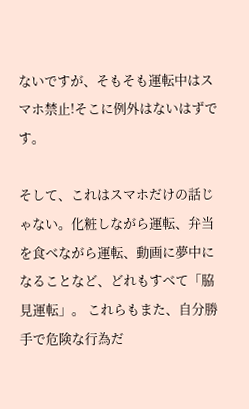ないですが、そもそも運転中はスマホ禁止!そこに例外はないはずです。

そして、これはスマホだけの話じゃない。化粧しながら運転、弁当を食べながら運転、動画に夢中になることなど、どれもすべて「脇見運転」。 これらもまた、自分勝手で危険な行為だ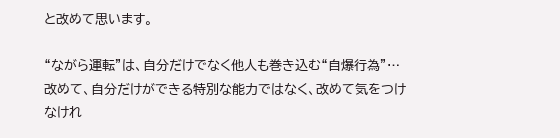と改めて思います。

“ながら運転”は、自分だけでなく他人も巻き込む“自爆行為”…改めて、自分だけができる特別な能力ではなく、改めて気をつけなけれ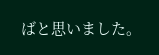ばと思いました。